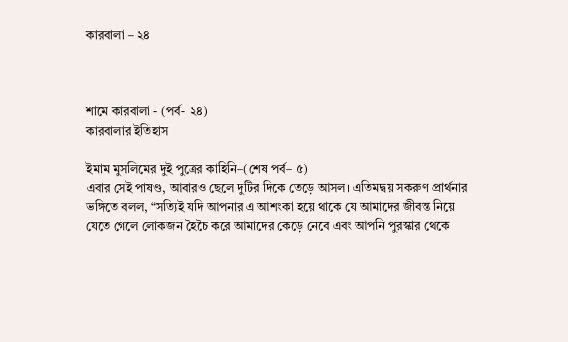কারবালা – ২৪



শামে কারবালা - (পর্ব- ২৪)
কারবালার ইতিহাস

ইমাম মুসলিমের দুই পুত্ৰের কাহিনি–(শেষ পর্ব– ৫)
এবার সেই পাষণ্ড, আবারও ছেলে দুটির দিকে তেড়ে আসল। এতিমদ্বয় সকরুণ প্রার্থনার ভঙ্গিতে বলল, “সত্যিই যদি আপনার এ আশংকা হয়ে থাকে যে আমাদের জীবন্ত নিয়ে যেতে গেলে লোকজন হৈচৈ করে আমাদের কেড়ে নেবে এবং আপনি পুরস্কার থেকে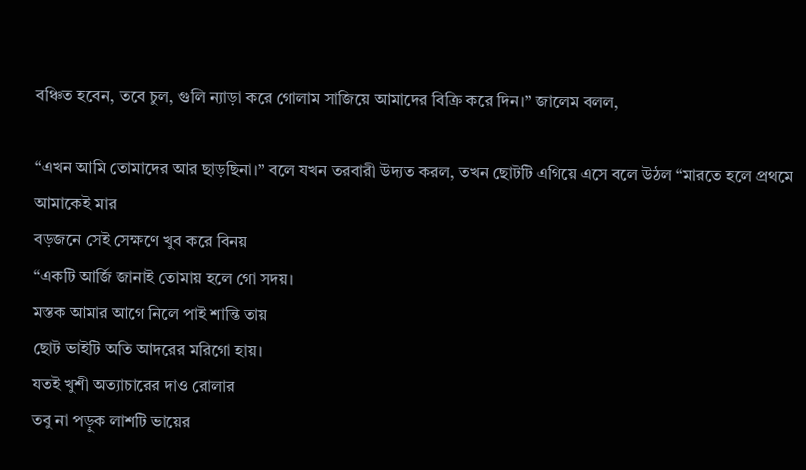বঞ্চিত হবেন, তবে চুল, গুলি ন্যাড়া করে গোলাম সাজিয়ে আমাদের বিক্রি করে দিন।” জালেম বলল,

“এখন আমি তোমাদের আর ছাড়ছিনা।” বলে যখন তরবারী উদ্যত করল, তখন ছোটটি এগিয়ে এসে বলে উঠল “মারতে হলে প্রথমে আমাকেই মার
বড়জনে সেই সেক্ষণে খুব করে বিনয়
“একটি আর্জি জানাই তোমায় হলে গো সদয়।
মস্তক আমার আগে নিলে পাই শান্তি তায়
ছোট ভাইটি অতি আদরের মরিগো হায়।
যতই খুশী অত্যাচারের দাও রোলার
তবু না পড়ুক লাশটি ভায়ের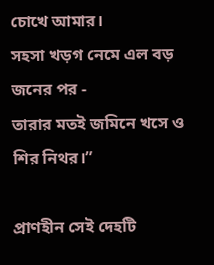চোখে আমার।
সহসা খড়গ নেমে এল বড় জনের পর -
তারার মতই জমিনে খসে ও শির নিথর।”

প্রাণহীন সেই দেহটি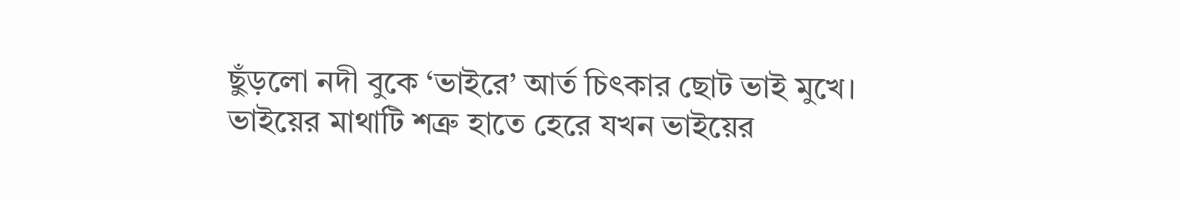ছুঁড়লো নদী বুকে ‘ভাইরে’ আর্ত চিৎকার ছোট ভাই মুখে। ভাইয়ের মাথাটি শত্রু হাতে হেরে যখন ভাইয়ের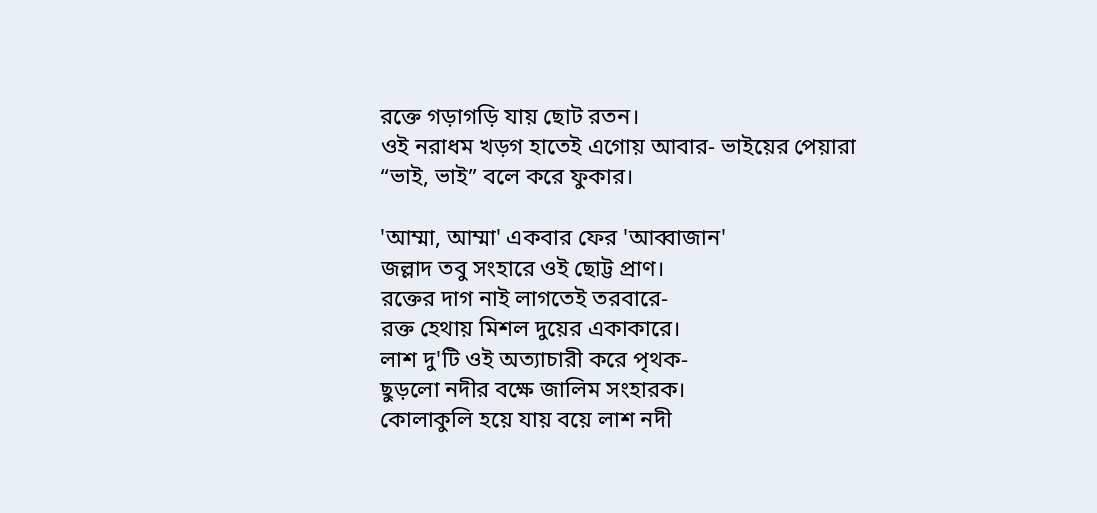রক্তে গড়াগড়ি যায় ছোট রতন।
ওই নরাধম খড়গ হাতেই এগোয় আবার- ভাইয়ের পেয়ারা “ভাই, ভাই” বলে করে ফুকার।

'আম্মা, আম্মা' একবার ফের 'আব্বাজান'
জল্লাদ তবু সংহারে ওই ছোট্ট প্রাণ।
রক্তের দাগ নাই লাগতেই তরবারে-
রক্ত হেথায় মিশল দুয়ের একাকারে।
লাশ দু'টি ওই অত্যাচারী করে পৃথক-
ছুড়লো নদীর বক্ষে জালিম সংহারক।
কোলাকুলি হয়ে যায় বয়ে লাশ নদী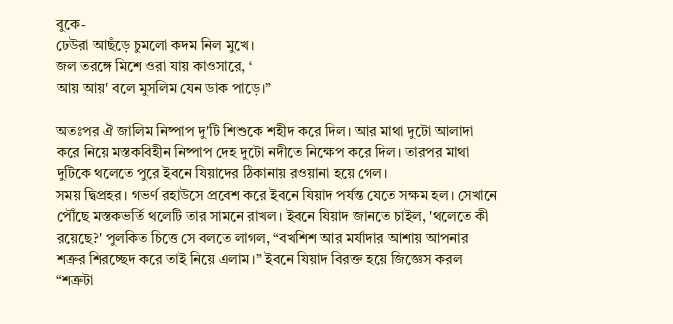বুকে-
ঢেউরা আছঁড়ে চুমলো কদম নিল মুখে।
জল তরঙ্গে মিশে ওরা যায় কাওসারে, ‘
আয় আয়' বলে মুসলিম যেন ডাক পাড়ে।”

অতঃপর ঐ জালিম নিষ্পাপ দু'টি শিশুকে শহীদ করে দিল। আর মাথা দুটো আলাদা করে নিয়ে মস্তকবিহীন নিষ্পাপ দেহ দুটো নদীতে নিক্ষেপ করে দিল। তারপর মাথা দুটিকে থলেতে পুরে ইবনে যিয়াদের ঠিকানায় রওয়ানা হয়ে গেল।
সময় দ্বিপ্রহর। গভর্ণ রহাউসে প্রবেশ করে ইবনে যিয়াদ পর্যন্ত যেতে সক্ষম হল। সেখানে পৌঁছে মস্তকভর্তি থলেটি তার সামনে রাখল। ইবনে যিয়াদ জানতে চাইল, 'থলেতে কী রয়েছে?' পুলকিত চিত্তে সে বলতে লাগল, “বখশিশ আর মর্যাদার আশায় আপনার শত্রুর শিরচ্ছেদ করে তাই নিয়ে এলাম।” ইবনে যিয়াদ বিরক্ত হয়ে জিজ্ঞেস করল “শত্রুটা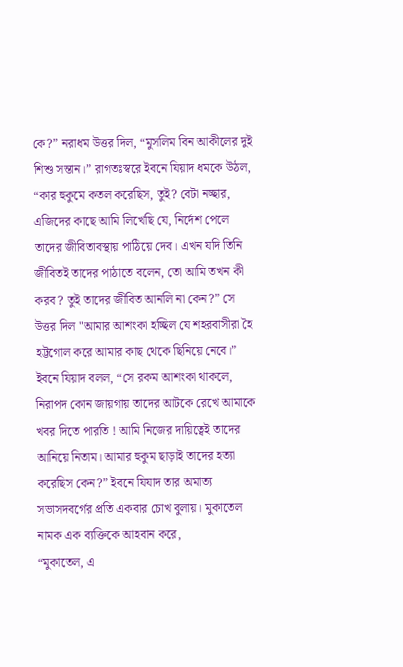কে?” নরাধম উত্তর দিল, “মুসলিম বিন আকীলের দুই শিশু সন্তান।” রাগতঃস্বরে ইবনে যিয়াদ ধমকে উঠল, “কার হুকুমে কতল করেছিস, তুই? বেটা নচ্ছার, এজিদের কাছে আমি লিখেছি যে, নির্দেশ পেলে তাদের জীবিতাবস্থায় পাঠিয়ে দেব। এখন যদি তিনি জীবিতই তাদের পাঠাতে বলেন, তো আমি তখন কী করব? তুই তাদের জীবিত আনলি না কেন?” সে উত্তর দিল "আমার আশংকা হচ্ছিল যে শহরবাসীরা হৈ হট্টগোল করে আমার কাছ থেকে ছিনিয়ে নেবে।” ইবনে যিয়াদ বলল, “সে রকম আশংকা থাকলে, নিরাপদ কোন জায়গায় তাদের আটকে রেখে আমাকে খবর দিতে পারতি ! আমি নিজের দায়িত্বেই তাদের আনিয়ে নিতাম। আমার হুকুম ছাড়াই তাদের হত্যা করেছিস কেন?” ইবনে যিযাদ তার অমাত্য সভাসদবর্গের প্রতি একবার চোখ বুলায়। মুকাতেল নামক এক ব্যক্তিকে আহবান করে,
“মুকাতেল, এ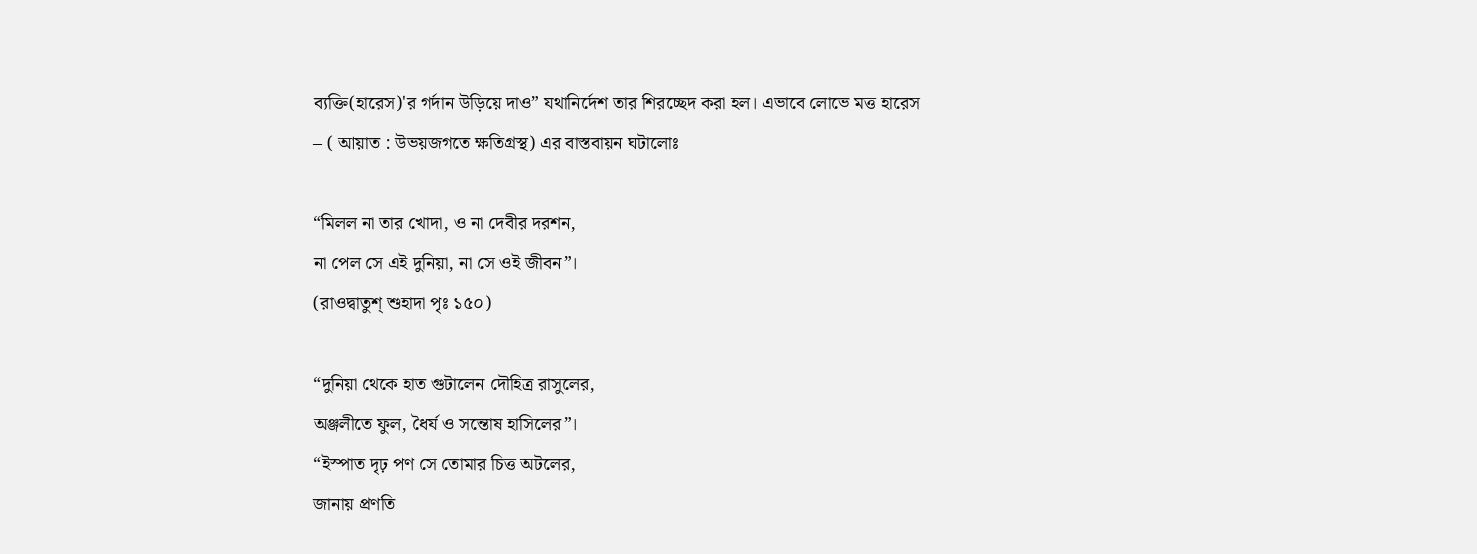ব্যক্তি(হারেস)'র গর্দান উড়িয়ে দাও” যথানির্দেশ তার শিরচ্ছেদ করা হল। এভাবে লোভে মত্ত হারেস – ( আয়াত : উভয়জগতে ক্ষতিগ্রস্থ) এর বাস্তবায়ন ঘটালোঃ

“মিলল না তার খোদা, ও না দেবীর দরশন,
না পেল সে এই দুনিয়া, না সে ওই জীবন”।
(রাওদ্বাতুশ্ শুহাদা পৃঃ ১৫০)

“দুনিয়া থেকে হাত গুটালেন দৌহিত্র রাসুলের,
অঞ্জলীতে ফুল, ধৈর্য ও সন্তোষ হাসিলের”।
“ইস্পাত দৃঢ় পণ সে তোমার চিত্ত অটলের,
জানায় প্রণতি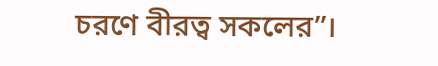চরণে বীরত্ব সকলের”।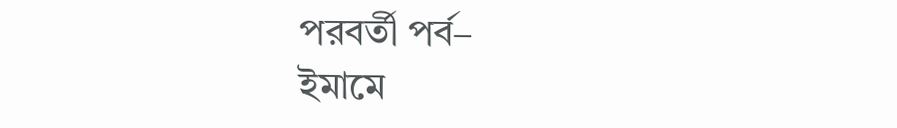পরবর্তী পর্ব–
ইমামে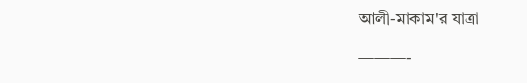আলী-মাকাম'র যাত্রা

———-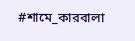#শামে_কারবালা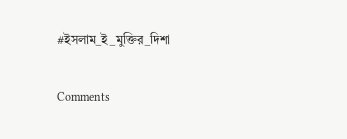#ইসলাম_ই_মুক্তির_দিশা

Comments